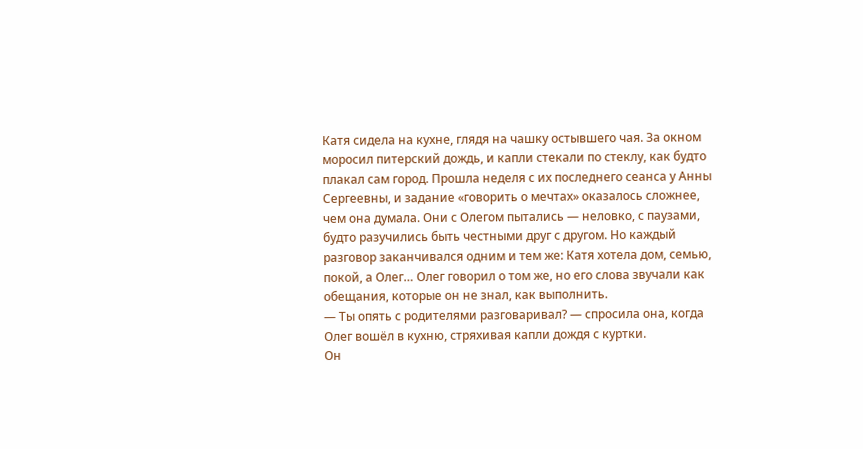Катя сидела на кухне, глядя на чашку остывшего чая. За окном моросил питерский дождь, и капли стекали по стеклу, как будто плакал сам город. Прошла неделя с их последнего сеанса у Анны Сергеевны, и задание «говорить о мечтах» оказалось сложнее, чем она думала. Они с Олегом пытались — неловко, с паузами, будто разучились быть честными друг с другом. Но каждый разговор заканчивался одним и тем же: Катя хотела дом, семью, покой, а Олег… Олег говорил о том же, но его слова звучали как обещания, которые он не знал, как выполнить.
— Ты опять с родителями разговаривал? — спросила она, когда Олег вошёл в кухню, стряхивая капли дождя с куртки.
Он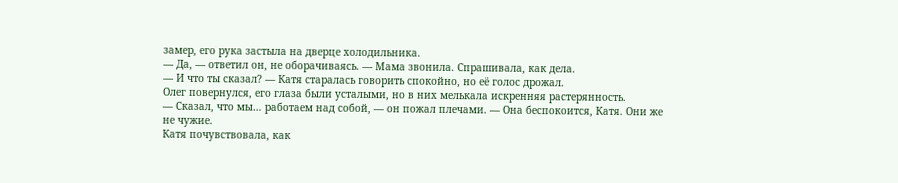замер, его рука застыла на дверце холодильника.
— Да, — ответил он, не оборачиваясь. — Мама звонила. Спрашивала, как дела.
— И что ты сказал? — Катя старалась говорить спокойно, но её голос дрожал.
Олег повернулся, его глаза были усталыми, но в них мелькала искренняя растерянность.
— Сказал, что мы… работаем над собой, — он пожал плечами. — Она беспокоится, Катя. Они же не чужие.
Катя почувствовала, как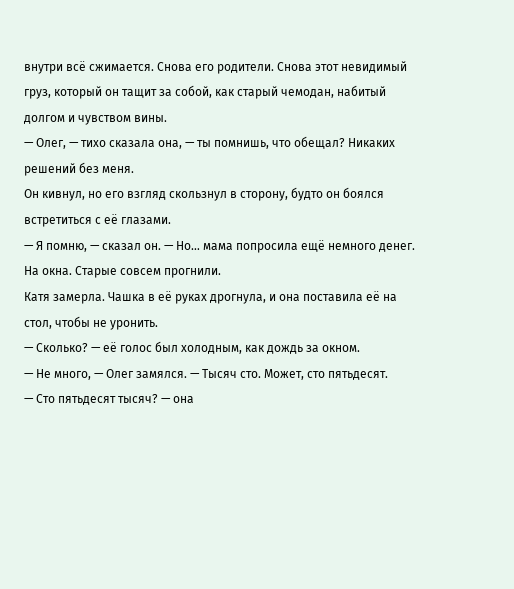внутри всё сжимается. Снова его родители. Снова этот невидимый груз, который он тащит за собой, как старый чемодан, набитый долгом и чувством вины.
— Олег, — тихо сказала она, — ты помнишь, что обещал? Никаких решений без меня.
Он кивнул, но его взгляд скользнул в сторону, будто он боялся встретиться с её глазами.
— Я помню, — сказал он. — Но… мама попросила ещё немного денег. На окна. Старые совсем прогнили.
Катя замерла. Чашка в её руках дрогнула, и она поставила её на стол, чтобы не уронить.
— Сколько? — её голос был холодным, как дождь за окном.
— Не много, — Олег замялся. — Тысяч сто. Может, сто пятьдесят.
— Сто пятьдесят тысяч? — она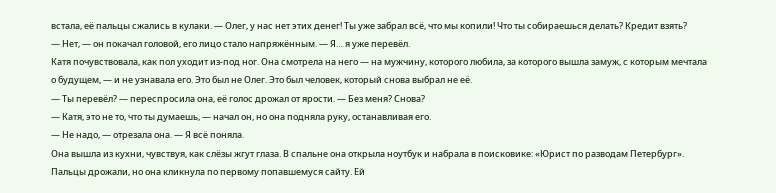встала, её пальцы сжались в кулаки. — Олег, у нас нет этих денег! Ты уже забрал всё, что мы копили! Что ты собираешься делать? Кредит взять?
— Нет, — он покачал головой, его лицо стало напряжённым. — Я… я уже перевёл.
Катя почувствовала, как пол уходит из-под ног. Она смотрела на него — на мужчину, которого любила, за которого вышла замуж, с которым мечтала о будущем, — и не узнавала его. Это был не Олег. Это был человек, который снова выбрал не её.
— Ты перевёл? — переспросила она, её голос дрожал от ярости. — Без меня? Снова?
— Катя, это не то, что ты думаешь, — начал он, но она подняла руку, останавливая его.
— Не надо, — отрезала она. — Я всё поняла.
Она вышла из кухни, чувствуя, как слёзы жгут глаза. В спальне она открыла ноутбук и набрала в поисковике: «Юрист по разводам Петербург». Пальцы дрожали, но она кликнула по первому попавшемуся сайту. Ей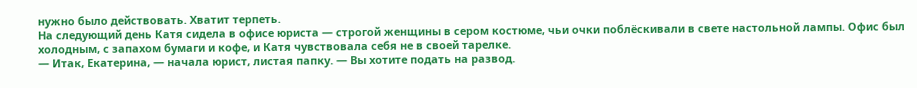нужно было действовать. Хватит терпеть.
На следующий день Катя сидела в офисе юриста — строгой женщины в сером костюме, чьи очки поблёскивали в свете настольной лампы. Офис был холодным, с запахом бумаги и кофе, и Катя чувствовала себя не в своей тарелке.
— Итак, Екатерина, — начала юрист, листая папку. — Вы хотите подать на развод.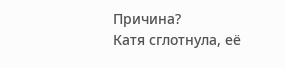Причина?
Катя сглотнула, её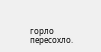горло пересохло.